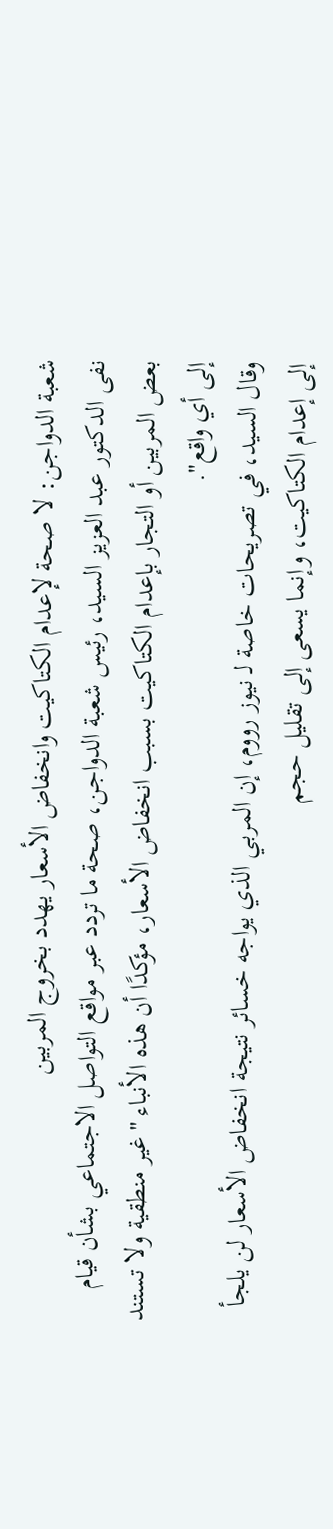شعبة الدواجن: لا صحة لإعدام الكتاكيت وانخفاض الأسعار يهدد بخروج المربين
نفى الدكتور عبد العزيز السيد، رئيس شعبة الدواجن، صحة ما تردد عبر مواقع التواصل الاجتماعي بشأن قيام بعض المربين أو التجار بإعدام الكتاكيت بسبب انخفاض الأسعار، مؤكدًا أن هذه الأنباء "غير منطقية ولا تستند إلى أي واقع".
وقال السيد، في تصريحات خاصة لـ نيوز رووم، إن المربي الذي يواجه خسائر نتيجة انخفاض الأسعار لن يلجأ إلى إعدام الكتاكيت، وإنما يسعى إلى تقليل حجم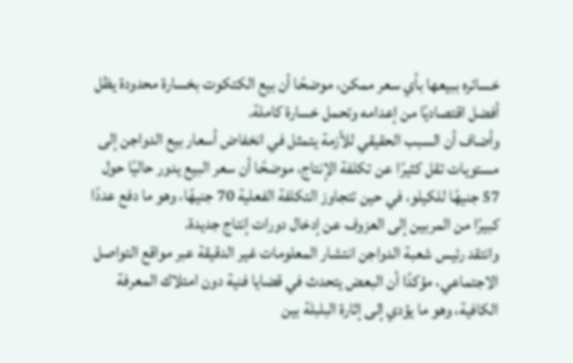خسائره ببيعها بأي سعر ممكن، موضحًا أن بيع الكتكوت بخسارة محدودة يظل أفضل اقتصاديًا من إعدامه وتحمل خسارة كاملة.
وأضاف أن السبب الحقيقي للأزمة يتمثل في انخفاض أسعار بيع الدواجن إلى مستويات تقل كثيرًا عن تكلفة الإنتاج، موضحًا أن سعر البيع يدور حاليًا حول 57 جنيهًا للكيلو، في حين تتجاوز التكلفة الفعلية 70 جنيهًا، وهو ما دفع عددًا كبيرًا من المربين إلى العزوف عن إدخال دورات إنتاج جديدة.
وانتقد رئيس شعبة الدواجن انتشار المعلومات غير الدقيقة عبر مواقع التواصل الاجتماعي، مؤكدًا أن البعض يتحدث في قضايا فنية دون امتلاك المعرفة الكافية، وهو ما يؤدي إلى إثارة البلبلة بين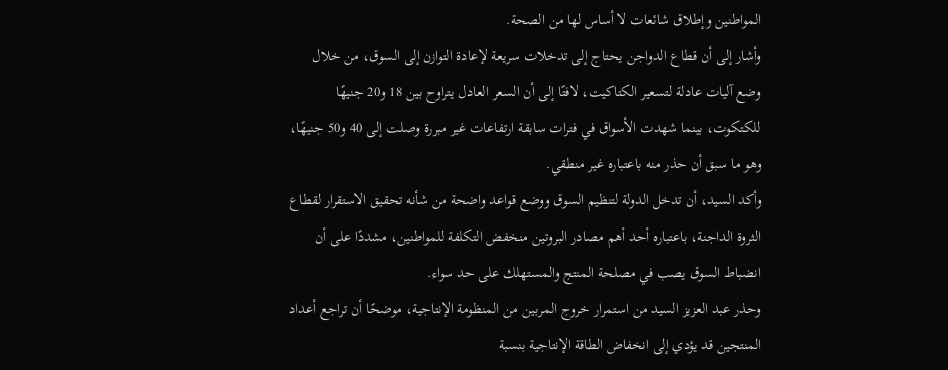المواطنين وإطلاق شائعات لا أساس لها من الصحة.
وأشار إلى أن قطاع الدواجن يحتاج إلى تدخلات سريعة لإعادة التوازن إلى السوق، من خلال وضع آليات عادلة لتسعير الكتاكيت، لافتًا إلى أن السعر العادل يتراوح بين 18 و20 جنيهًا للكتكوت، بينما شهدت الأسواق في فترات سابقة ارتفاعات غير مبررة وصلت إلى 40 و50 جنيهًا، وهو ما سبق أن حذر منه باعتباره غير منطقي.
وأكد السيد، أن تدخل الدولة لتنظيم السوق ووضع قواعد واضحة من شأنه تحقيق الاستقرار لقطاع الثروة الداجنة، باعتباره أحد أهم مصادر البروتين منخفض التكلفة للمواطنين، مشددًا على أن انضباط السوق يصب في مصلحة المنتج والمستهلك على حد سواء.
وحذر عبد العزيز السيد من استمرار خروج المربين من المنظومة الإنتاجية، موضحًا أن تراجع أعداد المنتجين قد يؤدي إلى انخفاض الطاقة الإنتاجية بنسبة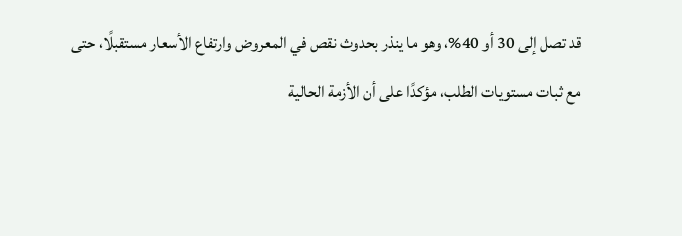قد تصل إلى 30 أو 40%، وهو ما ينذر بحدوث نقص في المعروض وارتفاع الأسعار مستقبلًا، حتى مع ثبات مستويات الطلب، مؤكدًا على أن الأزمة الحالية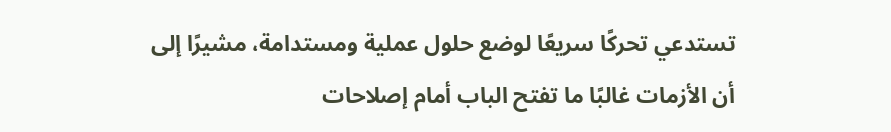تستدعي تحركًا سريعًا لوضع حلول عملية ومستدامة، مشيرًا إلى أن الأزمات غالبًا ما تفتح الباب أمام إصلاحات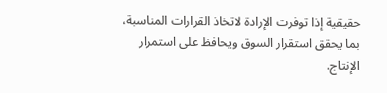حقيقية إذا توفرت الإرادة لاتخاذ القرارات المناسبة، بما يحقق استقرار السوق ويحافظ على استمرار الإنتاج.